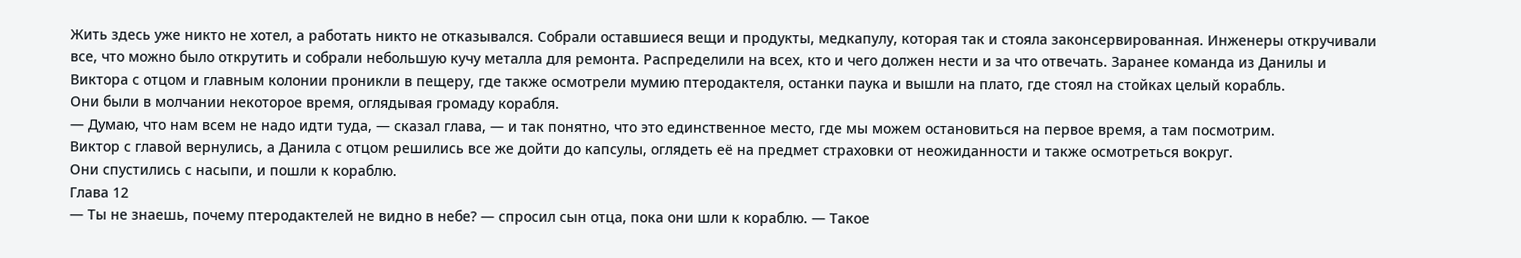Жить здесь уже никто не хотел, а работать никто не отказывался. Собрали оставшиеся вещи и продукты, медкапулу, которая так и стояла законсервированная. Инженеры откручивали все, что можно было открутить и собрали небольшую кучу металла для ремонта. Распределили на всех, кто и чего должен нести и за что отвечать. Заранее команда из Данилы и Виктора с отцом и главным колонии проникли в пещеру, где также осмотрели мумию птеродактеля, останки паука и вышли на плато, где стоял на стойках целый корабль.
Они были в молчании некоторое время, оглядывая громаду корабля.
— Думаю, что нам всем не надо идти туда, — сказал глава, — и так понятно, что это единственное место, где мы можем остановиться на первое время, а там посмотрим.
Виктор с главой вернулись, а Данила с отцом решились все же дойти до капсулы, оглядеть её на предмет страховки от неожиданности и также осмотреться вокруг.
Они спустились с насыпи, и пошли к кораблю.
Глава 12
— Ты не знаешь, почему птеродактелей не видно в небе? — спросил сын отца, пока они шли к кораблю. — Такое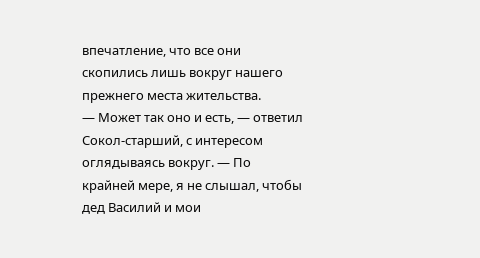впечатление, что все они скопились лишь вокруг нашего прежнего места жительства.
— Может так оно и есть, — ответил Сокол-старший, с интересом оглядываясь вокруг. — По крайней мере, я не слышал, чтобы дед Василий и мои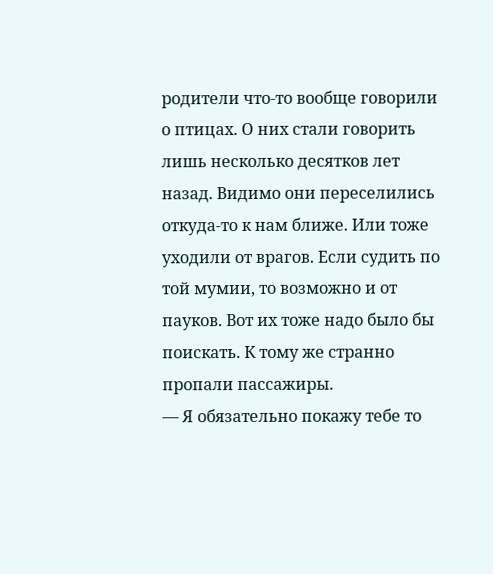родители что-то вообще говорили о птицах. О них стали говорить лишь несколько десятков лет назад. Видимо они переселились откуда-то к нам ближе. Или тоже уходили от врагов. Если судить по той мумии, то возможно и от пауков. Вот их тоже надо было бы поискать. К тому же странно пропали пассажиры.
— Я обязательно покажу тебе то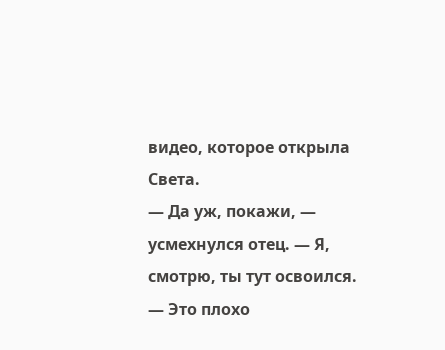видео, которое открыла Света.
— Да уж, покажи, — усмехнулся отец. — Я, смотрю, ты тут освоился.
— Это плохо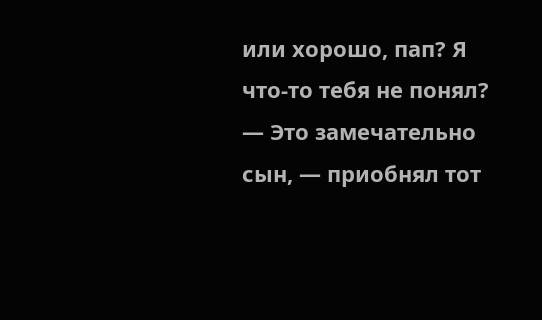или хорошо, пап? Я что-то тебя не понял?
— Это замечательно сын, — приобнял тот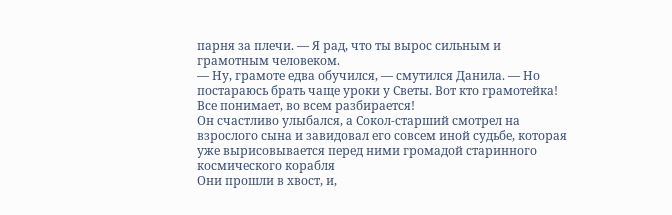парня за плечи. — Я рад, что ты вырос сильным и грамотным человеком.
— Ну, грамоте едва обучился, — смутился Данила. — Но постараюсь брать чаще уроки у Светы. Вот кто грамотейка! Все понимает, во всем разбирается!
Он счастливо улыбался, а Сокол-старший смотрел на взрослого сына и завидовал его совсем иной судьбе, которая уже вырисовывается перед ними громадой старинного космического корабля
Они прошли в хвост, и,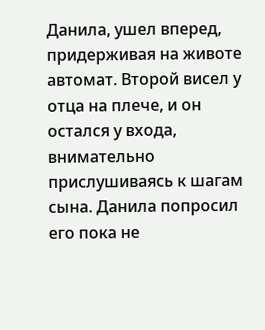Данила, ушел вперед, придерживая на животе автомат. Второй висел у отца на плече, и он остался у входа, внимательно прислушиваясь к шагам сына. Данила попросил его пока не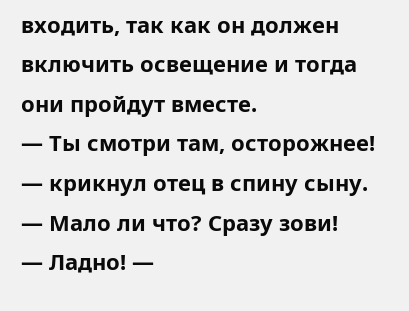входить, так как он должен включить освещение и тогда они пройдут вместе.
— Ты смотри там, осторожнее! — крикнул отец в спину сыну. — Мало ли что? Сразу зови!
— Ладно! —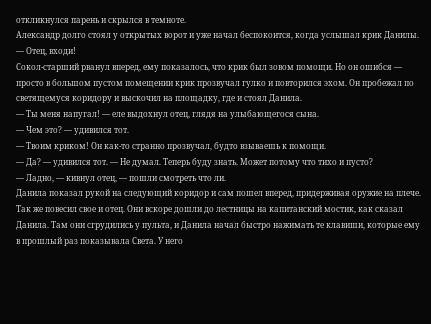откликнулся парень и скрылся в темноте.
Александр долго стоял у открытых ворот и уже начал беспокоится, когда услышал крик Данилы.
— Отец, входи!
Сокол-старший рванул вперед, ему показалось, что крик был зовом помощи. Но он ошибся — просто в большом пустом помещении крик прозвучал гулко и повторился эхом. Он пробежал по светящемуся коридору и выскочил на площадку, где и стоял Данила.
— Ты меня напугал! — еле выдохнул отец, глядя на улыбающегося сына.
— Чем это? — удивился тот.
— Твоим криком! Он как-то странно прозвучал, будто взываешь к помощи.
— Да? — удивился тот. — Не думал. Теперь буду знать. Может потому что тихо и пусто?
— Ладно, — кивнул отец, — пошли смотреть что ли.
Данила показал рукой на следующий коридор и сам пошел вперед, придерживая оружие на плече. Так же повесил свое и отец. Они вскоре дошли до лестницы на капитанский мостик, как сказал Данила. Там они сгрудились у пульта, и Данила начал быстро нажимать те клавиши, которые ему в прошлый раз показывала Света. У него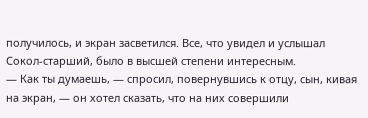получилось, и экран засветился. Все, что увидел и услышал Сокол-старший, было в высшей степени интересным.
— Как ты думаешь, — спросил, повернувшись к отцу, сын, кивая на экран, — он хотел сказать, что на них совершили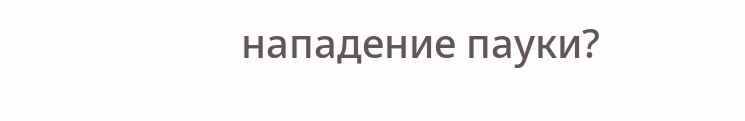нападение пауки?